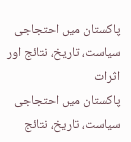پاکستان میں احتجاجی سیاست، تاریخ، نتائج اور اثرات
پاکستان میں احتجاجی سیاست، تاریخ، نتائج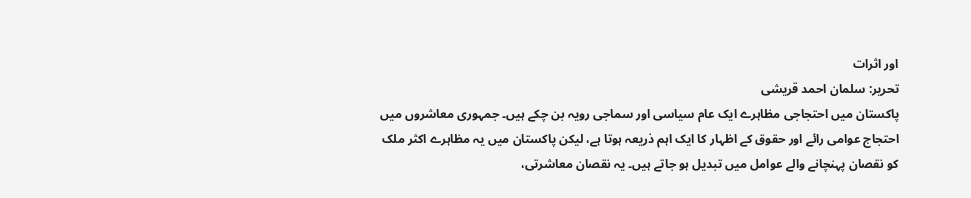اور اثرات
تحریر: سلمان احمد قریشی
پاکستان میں احتجاجی مظاہرے ایک عام سیاسی اور سماجی رویہ بن چکے ہیں۔ جمہوری معاشروں میں احتجاج عوامی رائے اور حقوق کے اظہار کا ایک اہم ذریعہ ہوتا ہے، لیکن پاکستان میں یہ مظاہرے اکثر ملک کو نقصان پہنچانے والے عوامل میں تبدیل ہو جاتے ہیں۔ یہ نقصان معاشرتی،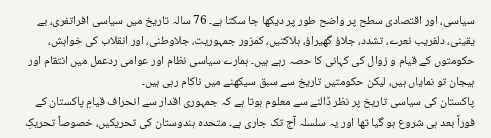سیاسی، اور اقتصادی سطح پر واضح طور پر دیکھا جا سکتا ہے۔ 76 سالہ تاریخ میں سیاسی افراتفری، بے یقینی، دلفریب نعرے، تشدد، جلاؤ گھیراؤ، ہلاکتیں، کمزور جمہوریت، جلاوطنی، اور انقلاب کی خواہش، حکومتوں کے قیام و زوال کی کہانی کا حصہ رہے ہیں۔ ہمارے سیاسی نظام اور عوامی ردعمل میں انتقام اور ہیجان تو نمایاں ہیں، لیکن حکومتیں تاریخ سے سبق سیکھنے میں ناکام رہی ہیں۔
پاکستان کی سیاسی تاریخ پر نظر ڈالنے سے معلوم ہوتا ہے کہ جمہوری اقدار سے انحراف قیامِ پاکستان کے فوراً بعد ہی شروع ہو گیا تھا اور یہ سلسلہ آج تک جاری ہے۔ متحدہ ہندوستان کی تحریکیں، خصوصاً تحریکِ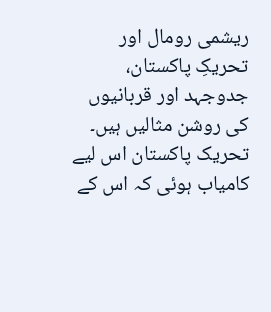ریشمی رومال اور تحریکِ پاکستان، جدوجہد اور قربانیوں کی روشن مثالیں ہیں۔ تحریک پاکستان اس لیے کامیاب ہوئی کہ اس کے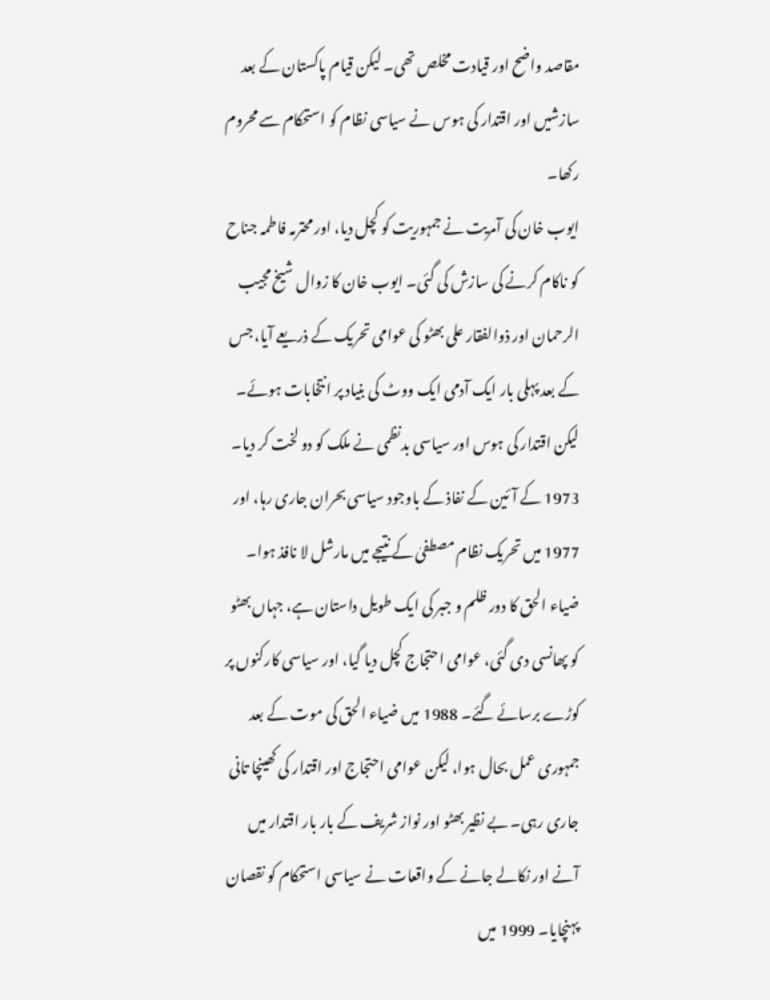مقاصد واضح اور قیادت مخلص تھی۔ لیکن قیام پاکستان کے بعد سازشیں اور اقتدار کی ہوس نے سیاسی نظام کو استحکام سے محروم رکھا۔
ایوب خان کی آمریت نے جمہوریت کو کچل دیا، اور محترمہ فاطمہ جناح کو ناکام کرنے کی سازش کی گئی۔ ایوب خان کا زوال شیخ مجیب الرحمان اور ذوالفقار علی بھٹو کی عوامی تحریک کے ذریعے آیا، جس کے بعد پہلی بار ایک آدمی ایک ووٹ کی بنیاد پر انتخابات ہوئے۔ لیکن اقتدار کی ہوس اور سیاسی بدنظمی نے ملک کو دو لخت کر دیا۔ 1973 کے آئین کے نفاذ کے باوجود سیاسی بحران جاری رہا، اور 1977 میں تحریک نظام مصطفیٰ کے نتیجے میں مارشل لا نافذ ہوا۔
ضیاء الحق کا دور ظلم و جبر کی ایک طویل داستان ہے، جہاں بھٹو کو پھانسی دی گئی، عوامی احتجاج کچل دیا گیا، اور سیاسی کارکنوں پر کوڑے برسائے گئے۔ 1988 میں ضیاء الحق کی موت کے بعد جمہوری عمل بحال ہوا، لیکن عوامی احتجاج اور اقتدار کی کھینچا تانی جاری رہی۔ بے نظیر بھٹو اور نواز شریف کے بار بار اقتدار میں آنے اور نکالے جانے کے واقعات نے سیاسی استحکام کو نقصان پہنچایا۔ 1999 میں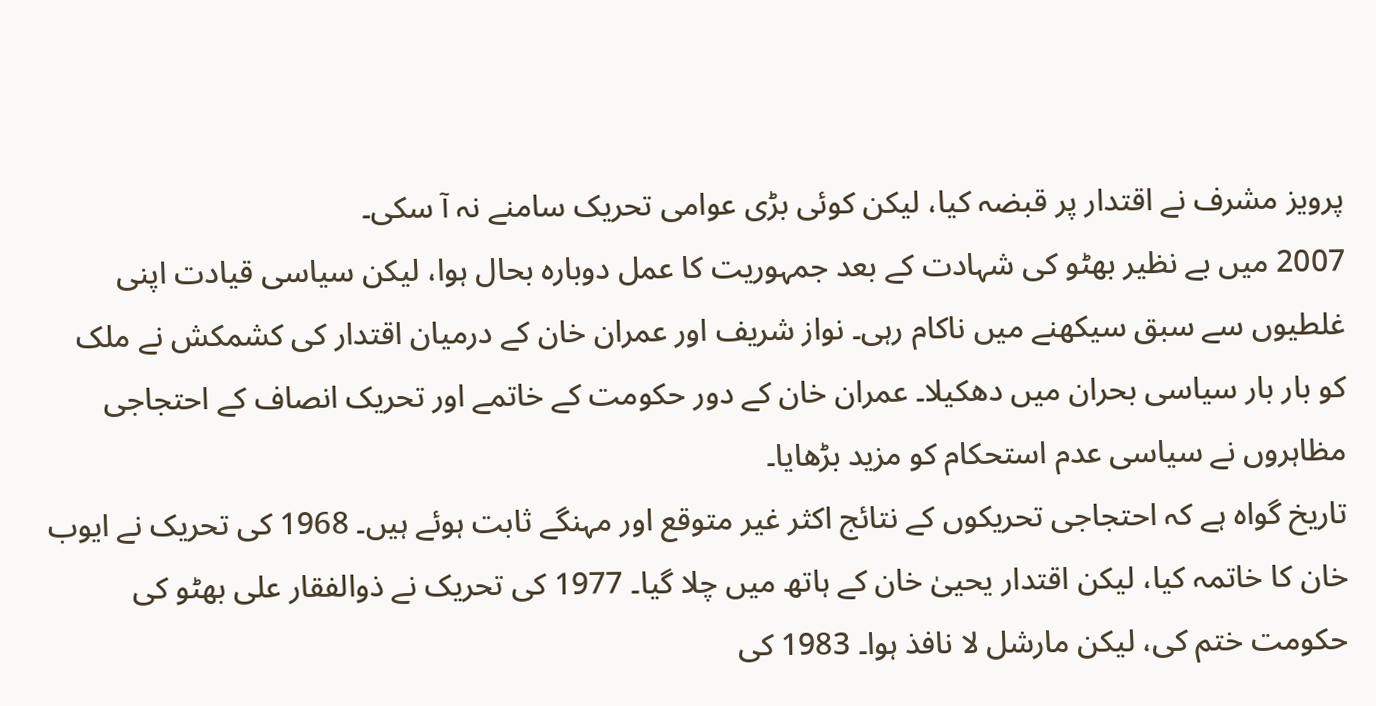پرویز مشرف نے اقتدار پر قبضہ کیا، لیکن کوئی بڑی عوامی تحریک سامنے نہ آ سکی۔
2007 میں بے نظیر بھٹو کی شہادت کے بعد جمہوریت کا عمل دوبارہ بحال ہوا، لیکن سیاسی قیادت اپنی غلطیوں سے سبق سیکھنے میں ناکام رہی۔ نواز شریف اور عمران خان کے درمیان اقتدار کی کشمکش نے ملک کو بار بار سیاسی بحران میں دھکیلا۔ عمران خان کے دور حکومت کے خاتمے اور تحریک انصاف کے احتجاجی مظاہروں نے سیاسی عدم استحکام کو مزید بڑھایا۔
تاریخ گواہ ہے کہ احتجاجی تحریکوں کے نتائج اکثر غیر متوقع اور مہنگے ثابت ہوئے ہیں۔ 1968 کی تحریک نے ایوب خان کا خاتمہ کیا، لیکن اقتدار یحییٰ خان کے ہاتھ میں چلا گیا۔ 1977 کی تحریک نے ذوالفقار علی بھٹو کی حکومت ختم کی، لیکن مارشل لا نافذ ہوا۔ 1983 کی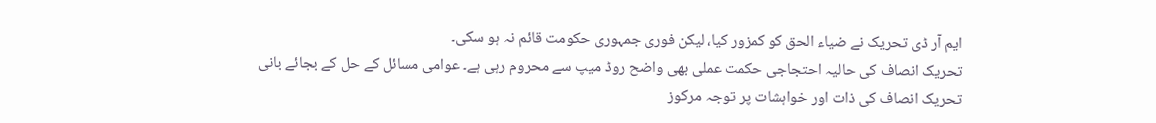ایم آر ڈی تحریک نے ضیاء الحق کو کمزور کیا، لیکن فوری جمہوری حکومت قائم نہ ہو سکی۔
تحریک انصاف کی حالیہ احتجاجی حکمت عملی بھی واضح روڈ میپ سے محروم رہی ہے۔ عوامی مسائل کے حل کے بجائے بانی تحریک انصاف کی ذات اور خواہشات پر توجہ مرکوز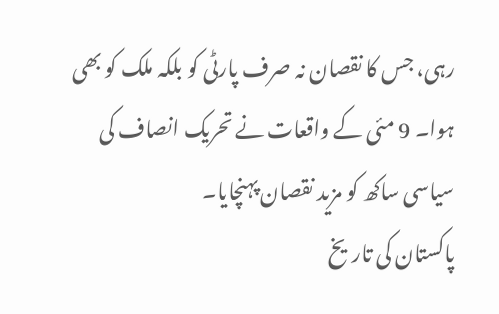رہی، جس کا نقصان نہ صرف پارٹی کو بلکہ ملک کو بھی ہوا۔ 9 مئی کے واقعات نے تحریک انصاف کی سیاسی ساکھ کو مزید نقصان پہنچایا۔
پاکستان کی تاریخ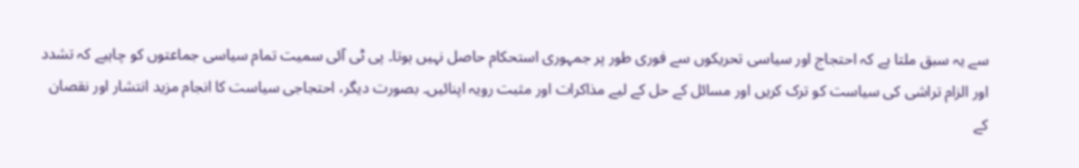سے یہ سبق ملتا ہے کہ احتجاج اور سیاسی تحریکوں سے فوری طور پر جمہوری استحکام حاصل نہیں ہوتا۔ پی ٹی آئی سمیت تمام سیاسی جماعتوں کو چاہیے کہ تشدد اور الزام تراشی کی سیاست کو ترک کریں اور مسائل کے حل کے لیے مذاکرات اور مثبت رویہ اپنائیں۔ بصورت دیگر، احتجاجی سیاست کا انجام مزید انتشار اور نقصان کے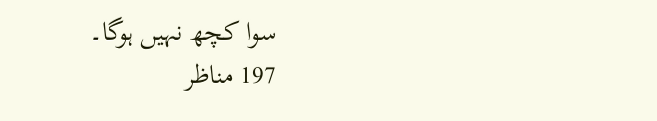سوا کچھ نہیں ہوگا۔
197 مناظر